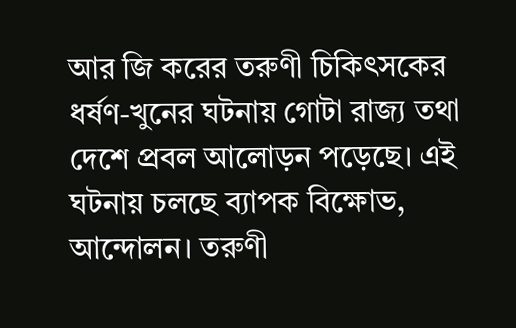আর জি করের তরুণী চিকিৎসকের ধর্ষণ-খুনের ঘটনায় গোটা রাজ্য তথা দেশে প্রবল আলোড়ন পড়েছে। এই ঘটনায় চলছে ব্যাপক বিক্ষোভ, আন্দোলন। তরুণী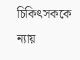চিকিৎসককে ন্যায়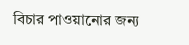বিচার পাওয়ানোর জন্য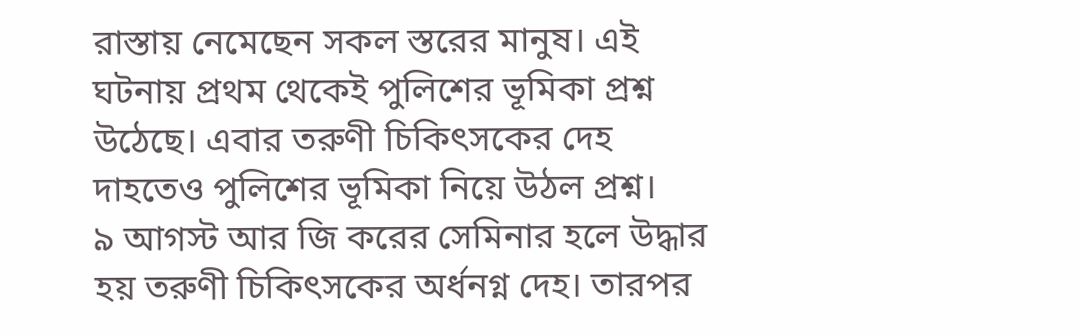রাস্তায় নেমেছেন সকল স্তরের মানুষ। এই ঘটনায় প্রথম থেকেই পুলিশের ভূমিকা প্রশ্ন উঠেছে। এবার তরুণী চিকিৎসকের দেহ দাহতেও পুলিশের ভূমিকা নিয়ে উঠল প্রশ্ন।
৯ আগস্ট আর জি করের সেমিনার হলে উদ্ধার হয় তরুণী চিকিৎসকের অর্ধনগ্ন দেহ। তারপর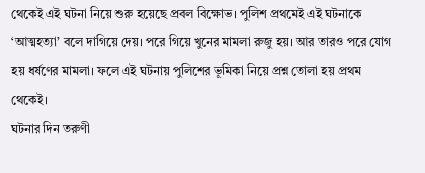থেকেই এই ঘটনা নিয়ে শুরু হয়েছে প্রবল বিক্ষোভ। পুলিশ প্রথমেই এই ঘটনাকে ‘আত্মহত্যা’ বলে দাগিয়ে দেয়। পরে গিয়ে খুনের মামলা রুজু হয়। আর তারও পরে যোগ হয় ধর্ষণের মামলা। ফলে এই ঘটনায় পুলিশের ভূমিকা নিয়ে প্রশ্ন তোলা হয় প্রথম থেকেই।
ঘটনার দিন তরুণী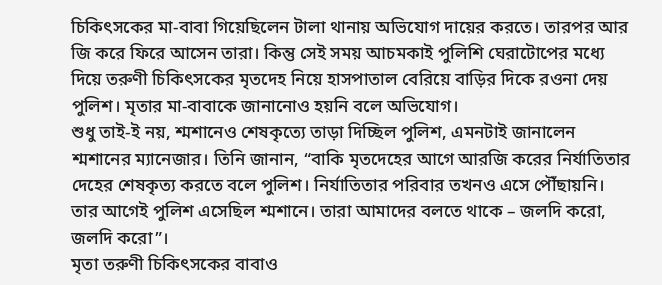চিকিৎসকের মা-বাবা গিয়েছিলেন টালা থানায় অভিযোগ দায়ের করতে। তারপর আর জি করে ফিরে আসেন তারা। কিন্তু সেই সময় আচমকাই পুলিশি ঘেরাটোপের মধ্যে দিয়ে তরুণী চিকিৎসকের মৃতদেহ নিয়ে হাসপাতাল বেরিয়ে বাড়ির দিকে রওনা দেয় পুলিশ। মৃতার মা-বাবাকে জানানোও হয়নি বলে অভিযোগ।
শুধু তাই-ই নয়, শ্মশানেও শেষকৃত্যে তাড়া দিচ্ছিল পুলিশ, এমনটাই জানালেন শ্মশানের ম্যানেজার। তিনি জানান, “বাকি মৃতদেহের আগে আরজি করের নির্যাতিতার দেহের শেষকৃত্য করতে বলে পুলিশ। নির্যাতিতার পরিবার তখনও এসে পৌঁছায়নি। তার আগেই পুলিশ এসেছিল শ্মশানে। তারা আমাদের বলতে থাকে – জলদি করো, জলদি করো”।
মৃতা তরুণী চিকিৎসকের বাবাও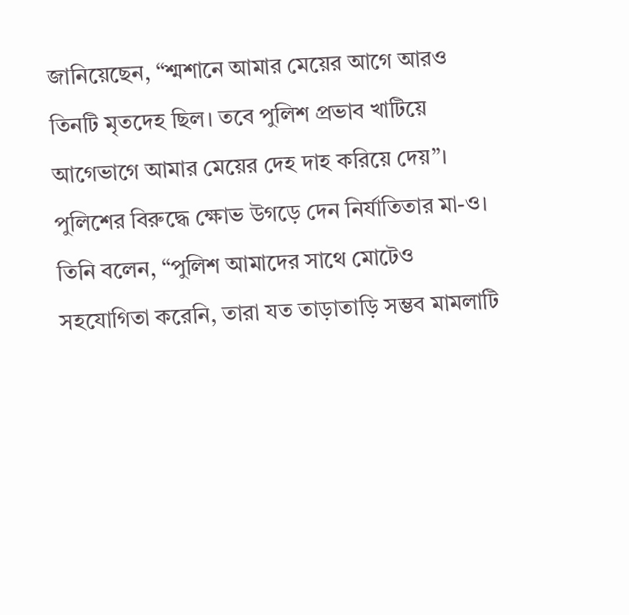জানিয়েছেন, “শ্মশানে আমার মেয়ের আগে আরও তিনটি মৃতদেহ ছিল। তবে পুলিশ প্রভাব খাটিয়ে আগেভাগে আমার মেয়ের দেহ দাহ করিয়ে দেয়”।
পুলিশের বিরুদ্ধে ক্ষোভ উগড়ে দেন নির্যাতিতার মা-ও। তিনি বলেন, “পুলিশ আমাদের সাথে মোটেও সহযোগিতা করেনি, তারা যত তাড়াতাড়ি সম্ভব মামলাটি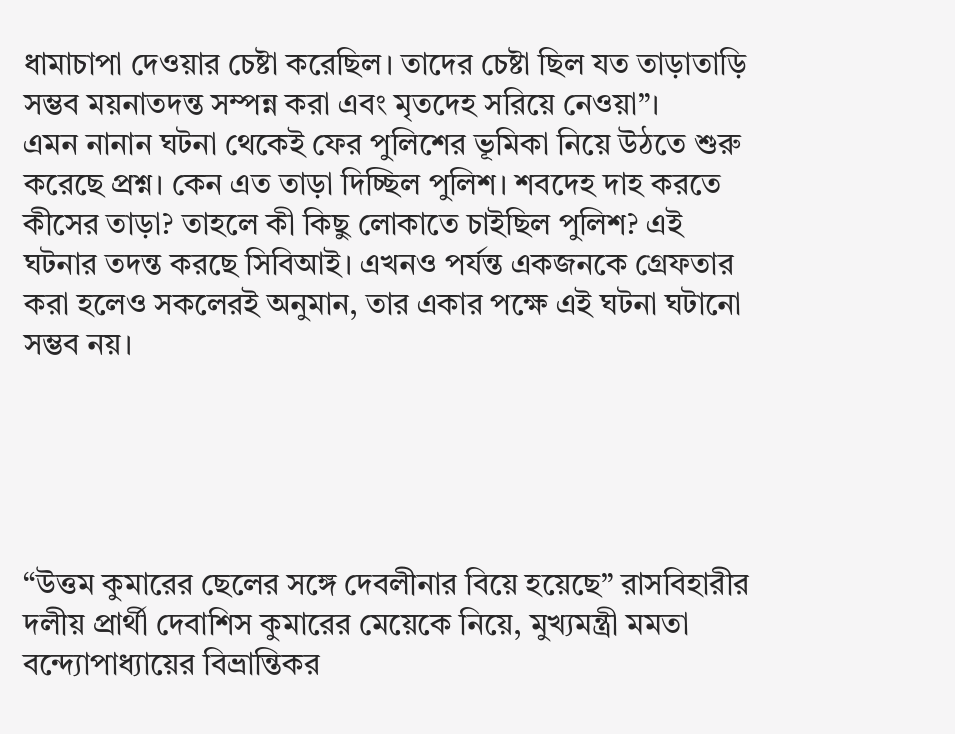ধামাচাপা দেওয়ার চেষ্টা করেছিল। তাদের চেষ্টা ছিল যত তাড়াতাড়ি সম্ভব ময়নাতদন্ত সম্পন্ন করা এবং মৃতদেহ সরিয়ে নেওয়া”।
এমন নানান ঘটনা থেকেই ফের পুলিশের ভূমিকা নিয়ে উঠতে শুরু করেছে প্রশ্ন। কেন এত তাড়া দিচ্ছিল পুলিশ। শবদেহ দাহ করতে কীসের তাড়া? তাহলে কী কিছু লোকাতে চাইছিল পুলিশ? এই ঘটনার তদন্ত করছে সিবিআই। এখনও পর্যন্ত একজনকে গ্রেফতার করা হলেও সকলেরই অনুমান, তার একার পক্ষে এই ঘটনা ঘটানো সম্ভব নয়।





“উত্তম কুমারের ছেলের সঙ্গে দেবলীনার বিয়ে হয়েছে” রাসবিহারীর দলীয় প্রার্থী দেবাশিস কুমারের মেয়েকে নিয়ে, মুখ্যমন্ত্রী মমতা বন্দ্যোপাধ্যায়ের বিভ্রান্তিকর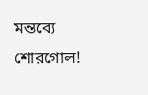মন্তব্যে শোরগোল!